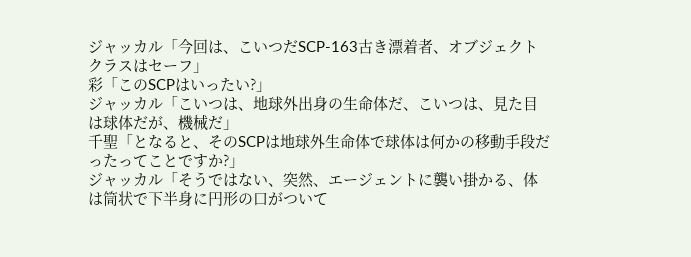ジャッカル「今回は、こいつだSCP-163古き漂着者、オブジェクトクラスはセーフ」
彩「このSCPはいったい?」
ジャッカル「こいつは、地球外出身の生命体だ、こいつは、見た目は球体だが、機械だ」
千聖「となると、そのSCPは地球外生命体で球体は何かの移動手段だったってことですか?」
ジャッカル「そうではない、突然、エージェントに襲い掛かる、体は筒状で下半身に円形の口がついて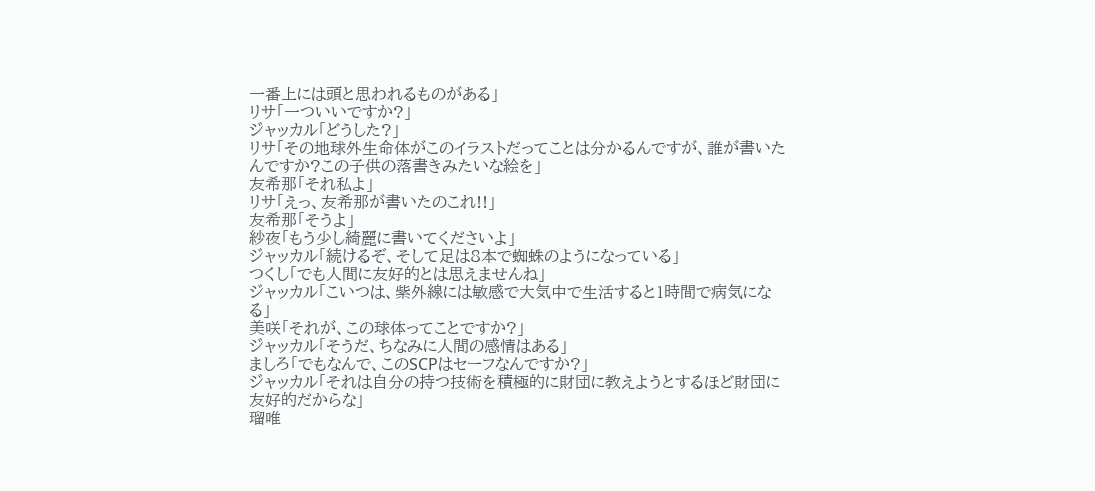一番上には頭と思われるものがある」
リサ「一ついいですか?」
ジャッカル「どうした?」
リサ「その地球外生命体がこのイラストだってことは分かるんですが、誰が書いたんですか?この子供の落書きみたいな絵を」
友希那「それ私よ」
リサ「えっ、友希那が書いたのこれ!!」
友希那「そうよ」
紗夜「もう少し綺麗に書いてくださいよ」
ジャッカル「続けるぞ、そして足は8本で蜘蛛のようになっている」
つくし「でも人間に友好的とは思えませんね」
ジャッカル「こいつは、紫外線には敏感で大気中で生活すると1時間で病気になる」
美咲「それが、この球体ってことですか?」
ジャッカル「そうだ、ちなみに人間の感情はある」
ましろ「でもなんで、このSCPはセーフなんですか?」
ジャッカル「それは自分の持つ技術を積極的に財団に教えようとするほど財団に友好的だからな」
瑠唯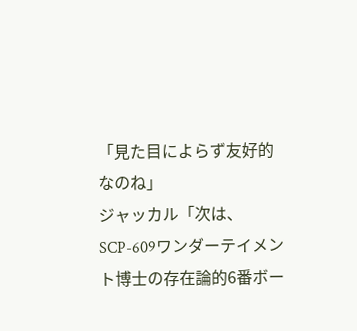「見た目によらず友好的なのね」
ジャッカル「次は、SCP-609ワンダーテイメント博士の存在論的6番ボー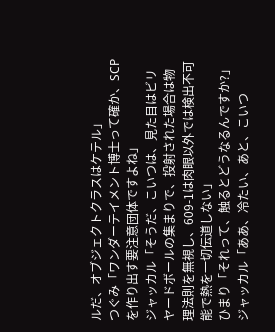ルだ、オブジェクトクラスはケテル」
つぐみ「ワンダーテイメント博士って確か、SCPを作り出す要注意団体ですよね」
ジャッカル「そうだ、こいつは、見た目はビリヤードボールの集まりで、投射された場合は物理法則を無視し、609-1は肉眼以外では検出不可能で熱を一切伝道しない」
ひまり「それって、触るとどうなるんですか?」
ジャッカル「ああ、冷たい、あと、こいつ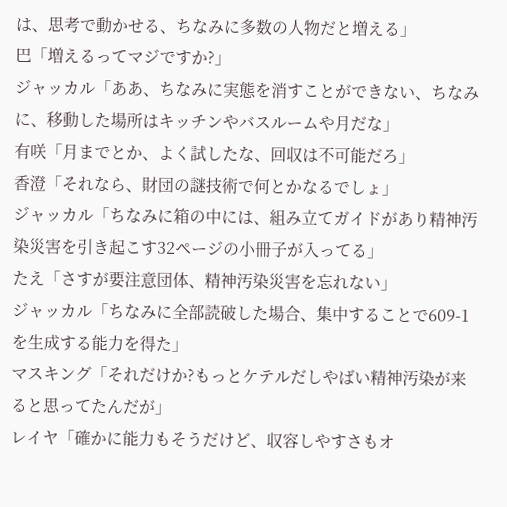は、思考で動かせる、ちなみに多数の人物だと増える」
巴「増えるってマジですか?」
ジャッカル「ああ、ちなみに実態を消すことができない、ちなみに、移動した場所はキッチンやバスルームや月だな」
有咲「月までとか、よく試したな、回収は不可能だろ」
香澄「それなら、財団の謎技術で何とかなるでしょ」
ジャッカル「ちなみに箱の中には、組み立てガイドがあり精神汚染災害を引き起こす32ページの小冊子が入ってる」
たえ「さすが要注意団体、精神汚染災害を忘れない」
ジャッカル「ちなみに全部読破した場合、集中することで609-1を生成する能力を得た」
マスキング「それだけか?もっとケテルだしやばい精神汚染が来ると思ってたんだが」
レイヤ「確かに能力もそうだけど、収容しやすさもオ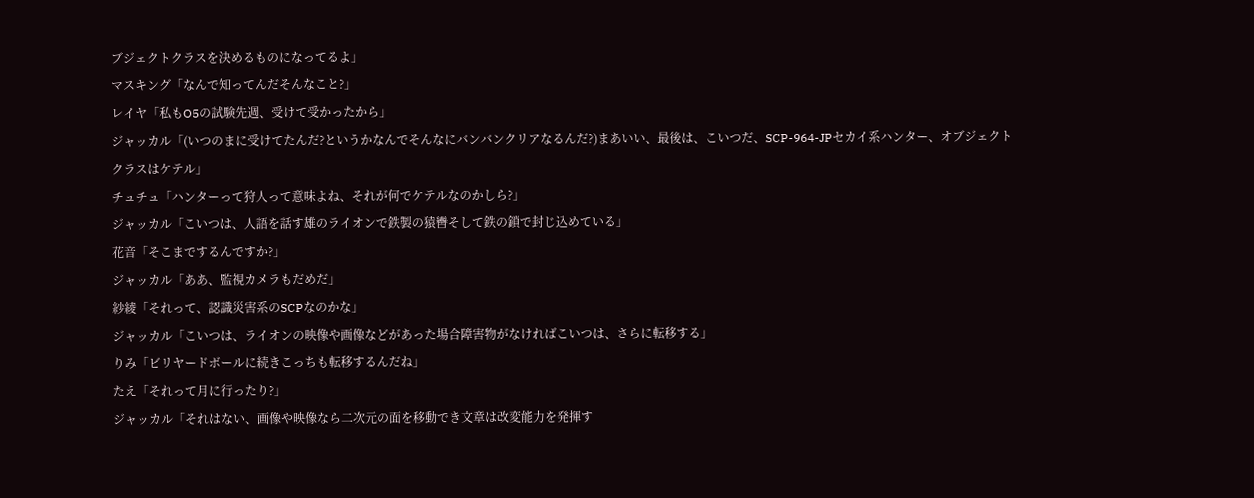ブジェクトクラスを決めるものになってるよ」
マスキング「なんで知ってんだそんなこと?」
レイヤ「私もO5の試験先週、受けて受かったから」
ジャッカル「(いつのまに受けてたんだ?というかなんでそんなにバンバンクリアなるんだ?)まあいい、最後は、こいつだ、SCP-964-JPセカイ系ハンター、オブジェクトクラスはケテル」
チュチュ「ハンターって狩人って意味よね、それが何でケテルなのかしら?」
ジャッカル「こいつは、人語を話す雄のライオンで鉄製の猿轡そして鉄の鎖で封じ込めている」
花音「そこまでするんですか?」
ジャッカル「ああ、監視カメラもだめだ」
紗綾「それって、認識災害系のSCPなのかな」
ジャッカル「こいつは、ライオンの映像や画像などがあった場合障害物がなければこいつは、さらに転移する」
りみ「ビリヤードボールに続きこっちも転移するんだね」
たえ「それって月に行ったり?」
ジャッカル「それはない、画像や映像なら二次元の面を移動でき文章は改変能力を発揮す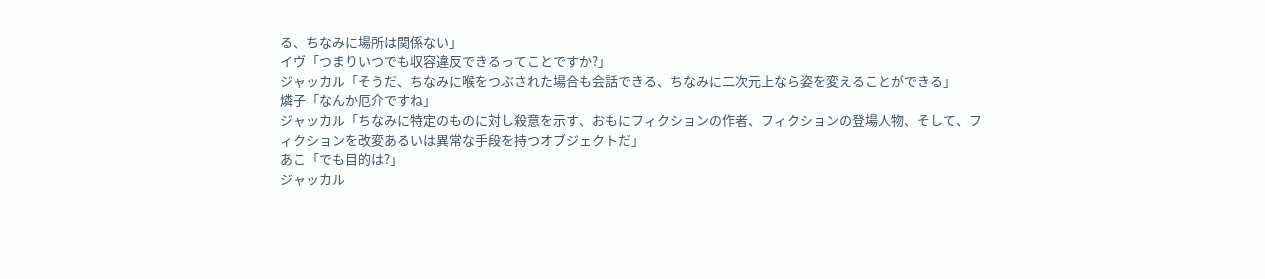る、ちなみに場所は関係ない」
イヴ「つまりいつでも収容違反できるってことですか?」
ジャッカル「そうだ、ちなみに喉をつぶされた場合も会話できる、ちなみに二次元上なら姿を変えることができる」
燐子「なんか厄介ですね」
ジャッカル「ちなみに特定のものに対し殺意を示す、おもにフィクションの作者、フィクションの登場人物、そして、フィクションを改変あるいは異常な手段を持つオブジェクトだ」
あこ「でも目的は?」
ジャッカル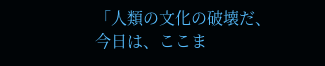「人類の文化の破壊だ、今日は、ここま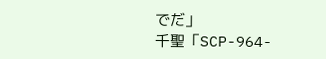でだ」
千聖「SCP-964-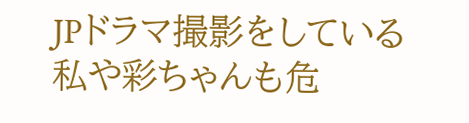JPドラマ撮影をしている私や彩ちゃんも危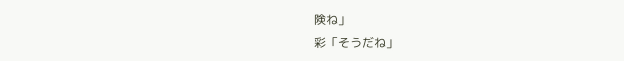険ね」
彩「そうだね」